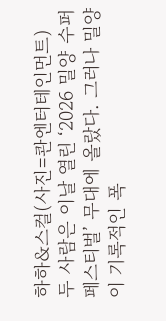하하&스컬(사진=콴엔터테인먼트)
두 사람은 이날 열린 ‘2026 밀양 수퍼 페스티벌’ 무대에 올랐다. 그러나 밀양이 기록적인 폭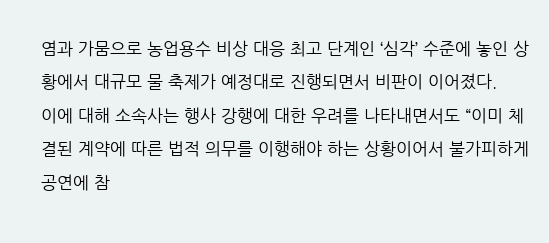염과 가뭄으로 농업용수 비상 대응 최고 단계인 ‘심각’ 수준에 놓인 상황에서 대규모 물 축제가 예정대로 진행되면서 비판이 이어졌다.
이에 대해 소속사는 행사 강행에 대한 우려를 나타내면서도 “이미 체결된 계약에 따른 법적 의무를 이행해야 하는 상황이어서 불가피하게 공연에 참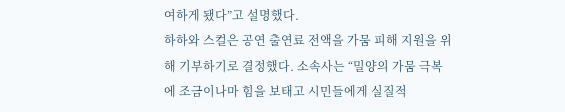여하게 됐다”고 설명했다.
하하와 스컬은 공연 출연료 전액을 가뭄 피해 지원을 위해 기부하기로 결정했다. 소속사는 “밀양의 가뭄 극복에 조금이나마 힘을 보태고 시민들에게 실질적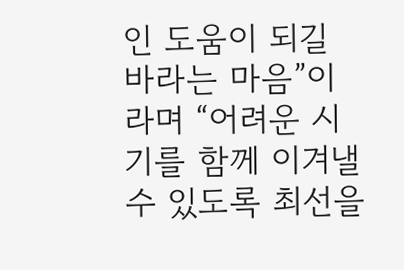인 도움이 되길 바라는 마음”이라며 “어려운 시기를 함께 이겨낼 수 있도록 최선을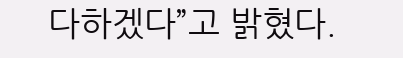다하겠다”고 밝혔다.